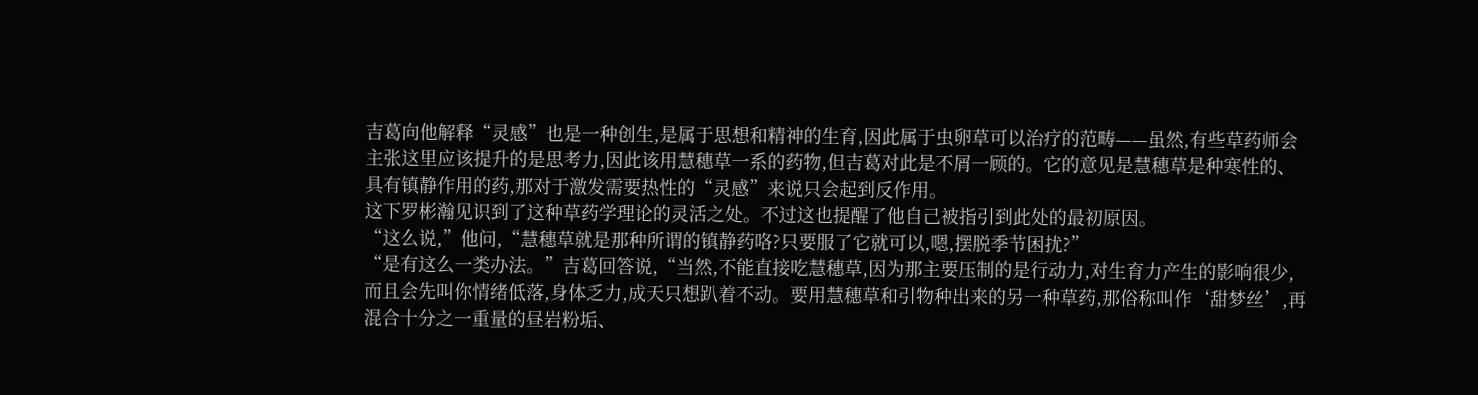吉葛向他解释“灵感”也是一种创生,是属于思想和精神的生育,因此属于虫卵草可以治疗的范畴——虽然,有些草药师会主张这里应该提升的是思考力,因此该用慧穗草一系的药物,但吉葛对此是不屑一顾的。它的意见是慧穗草是种寒性的、具有镇静作用的药,那对于激发需要热性的“灵感”来说只会起到反作用。
这下罗彬瀚见识到了这种草药学理论的灵活之处。不过这也提醒了他自己被指引到此处的最初原因。
“这么说,”他问,“慧穗草就是那种所谓的镇静药咯?只要服了它就可以,嗯,摆脱季节困扰?”
“是有这么一类办法。”吉葛回答说,“当然,不能直接吃慧穗草,因为那主要压制的是行动力,对生育力产生的影响很少,而且会先叫你情绪低落,身体乏力,成天只想趴着不动。要用慧穗草和引物种出来的另一种草药,那俗称叫作‘甜梦丝’,再混合十分之一重量的昼岩粉垢、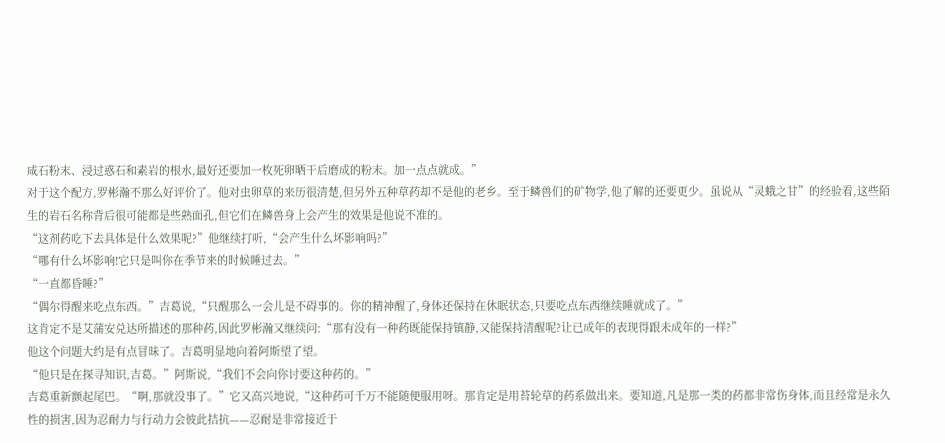咸石粉末、浸过惑石和素岩的根水,最好还要加一枚死卵晒干后磨成的粉末。加一点点就成。”
对于这个配方,罗彬瀚不那么好评价了。他对虫卵草的来历很清楚,但另外五种草药却不是他的老乡。至于鳞兽们的矿物学,他了解的还要更少。虽说从“灵蛾之甘”的经验看,这些陌生的岩石名称背后很可能都是些熟面孔,但它们在鳞兽身上会产生的效果是他说不准的。
“这剂药吃下去具体是什么效果呢?”他继续打听,“会产生什么坏影响吗?”
“哪有什么坏影响!它只是叫你在季节来的时候睡过去。”
“一直都昏睡?”
“偶尔得醒来吃点东西。”吉葛说,“只醒那么一会儿是不碍事的。你的精神醒了,身体还保持在休眠状态,只要吃点东西继续睡就成了。”
这肯定不是艾蒲安兑达所描述的那种药,因此罗彬瀚又继续问:“那有没有一种药既能保持镇静,又能保持清醒呢?让已成年的表现得跟未成年的一样?”
他这个问题大约是有点冒昧了。吉葛明显地向着阿斯望了望。
“他只是在探寻知识,吉葛。”阿斯说,“我们不会向你讨要这种药的。”
吉葛重新颤起尾巴。“啊,那就没事了。”它又高兴地说,“这种药可千万不能随便服用呀。那肯定是用苔轮草的药系做出来。要知道,凡是那一类的药都非常伤身体,而且经常是永久性的损害,因为忍耐力与行动力会彼此拮抗——忍耐是非常接近于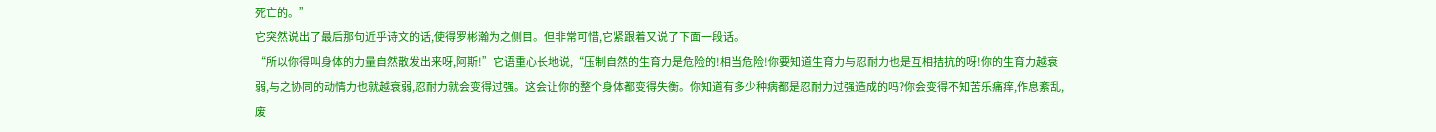死亡的。”
它突然说出了最后那句近乎诗文的话,使得罗彬瀚为之侧目。但非常可惜,它紧跟着又说了下面一段话。
“所以你得叫身体的力量自然散发出来呀,阿斯!”它语重心长地说,“压制自然的生育力是危险的!相当危险!你要知道生育力与忍耐力也是互相拮抗的呀!你的生育力越衰弱,与之协同的动情力也就越衰弱,忍耐力就会变得过强。这会让你的整个身体都变得失衡。你知道有多少种病都是忍耐力过强造成的吗?你会变得不知苦乐痛痒,作息紊乱,废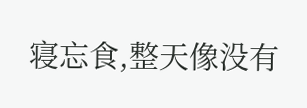寝忘食,整天像没有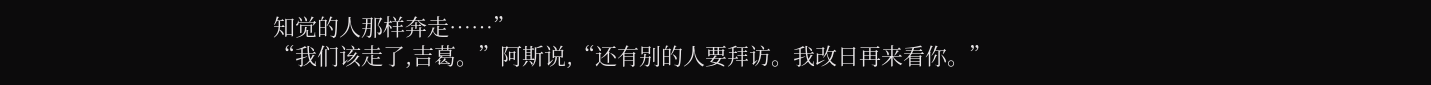知觉的人那样奔走……”
“我们该走了,吉葛。”阿斯说,“还有别的人要拜访。我改日再来看你。”